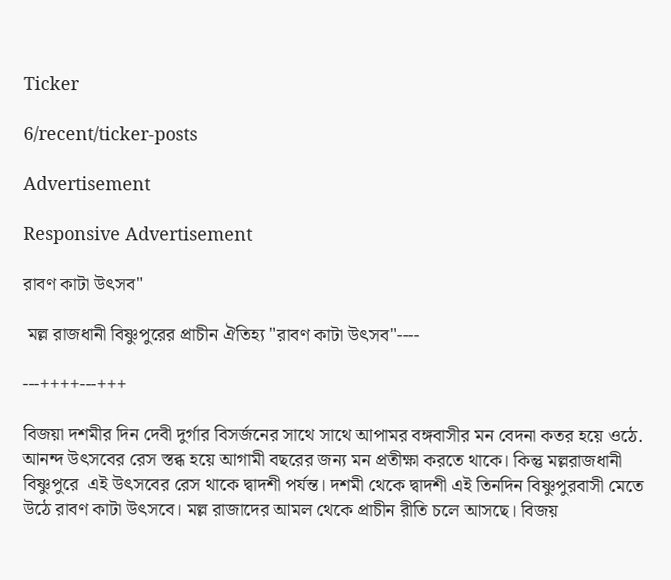Ticker

6/recent/ticker-posts

Advertisement

Responsive Advertisement

রাবণ কাটা উৎসব"

 মল্ল রাজধানী বিষ্ণুপুরের প্রাচীন ঐতিহ্য "রাবণ কাটা উৎসব"----

---++++---+++

বিজয়া দশমীর দিন দেবী দুর্গার বিসর্জনের সাথে সাথে আপামর বঙ্গবাসীর মন বেদনা কতর হয়ে ওঠে. আনন্দ উৎসবের রেস স্তব্ধ হয়ে আগামী বছরের জন্য মন প্রতীক্ষা করতে থাকে। কিন্তু মল্লরাজধানী বিষ্ণুপুরে  এই উৎসবের রেস থাকে দ্বাদশী পর্যন্ত। দশমী থেকে দ্বাদশী এই তিনদিন বিষ্ণুপুরবাসী মেতে উঠে রাবণ কাটা উৎসবে। মল্ল রাজাদের আমল থেকে প্রাচীন রীতি চলে আসছে। বিজয়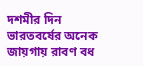দশমীর দিন ভারতবর্ষের অনেক জায়গায় রাবণ বধ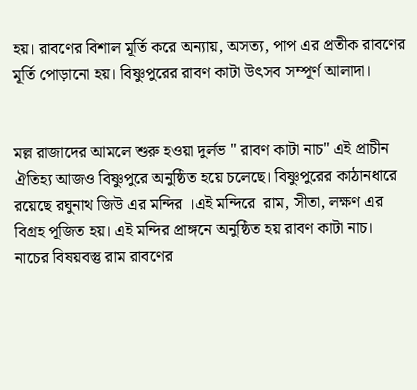হয়। রাবণের বিশাল মূর্তি করে অন্যায়, অসত্য, পাপ এর প্রতীক রাবণের মূর্তি পোড়ানো হয়। বিষ্ণুপুরের রাবণ কাটা উৎসব সম্পূর্ণ আলাদা।


মল্ল রাজাদের আমলে শুরু হওয়া দুর্লভ " রাবণ কাটা নাচ" এই প্রাচীন ঐতিহ্য আজও বিষ্ণুপুরে অনুষ্ঠিত হয়ে চলেছে। বিষ্ণুপুরের কাঠানধারে রয়েছে রঘুনাথ জিউ এর মন্দির ।এই মন্দিরে  রাম, সীতা, লক্ষণ এর  বিগ্রহ পূজিত হয়। এই মন্দির প্রাঙ্গনে অনুষ্ঠিত হয় রাবণ কাটা নাচ। নাচের বিষয়বস্তু রাম রাবণের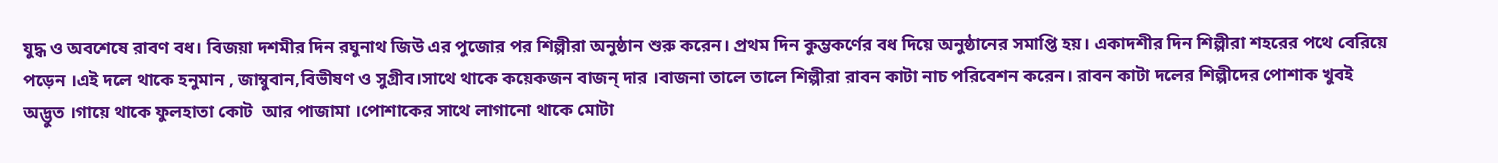যুদ্ধ ও অবশেষে রাবণ বধ। বিজয়া দশমীর দিন রঘুনাথ জিউ এর পুজোর পর শিল্পীরা অনুষ্ঠান শুরু করেন। প্রথম দিন কুম্ভকর্ণের বধ দিয়ে অনুষ্ঠানের সমাপ্তি হয়। একাদশীর দিন শিল্পীরা শহরের পথে বেরিয়ে পড়েন ।এই দলে থাকে হনুমান , জাম্বুবান,বিভীষণ ও সুগ্রীব।সাথে থাকে কয়েকজন বাজন্ দার ।বাজনা তালে তালে শিল্পীরা রাবন কাটা নাচ পরিবেশন করেন। রাবন কাটা দলের শিল্পীদের পোশাক খুবই অদ্ভুত ।গায়ে থাকে ফুলহাতা কোট  আর পাজামা ।পোশাকের সাথে লাগানো থাকে মোটা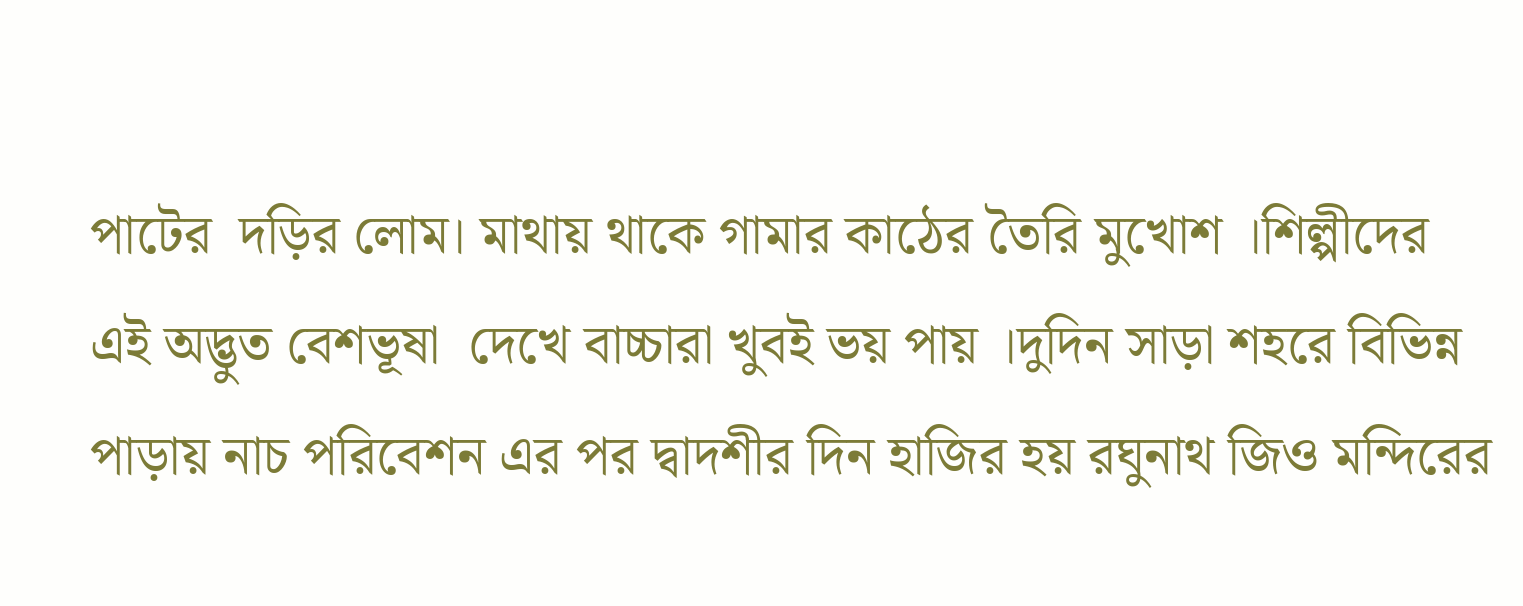পাটের  দড়ির লোম। মাথায় থাকে গামার কাঠের তৈরি মুখোশ ।শিল্পীদের এই অদ্ভুত বেশভূষা  দেখে বাচ্চারা খুবই ভয় পায় ।দুদিন সাড়া শহরে বিভিন্ন পাড়ায় নাচ পরিবেশন এর পর দ্বাদশীর দিন হাজির হয় রঘুনাথ জিও মন্দিরের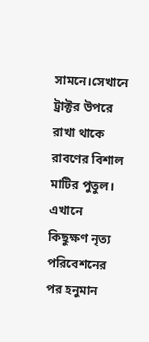সামনে।সেখানে ট্রাক্টর উপরে রাখা থাকে রাবণের বিশাল  মাটির পুতুল। এখানে কিছুক্ষণ নৃত্য পরিবেশনের পর হনুমান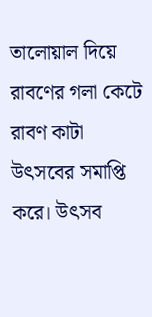তালোয়াল দিয়ে রাবণের গলা কেটে রাবণ কাটা উৎসবের সমাপ্তি  করে। উৎসব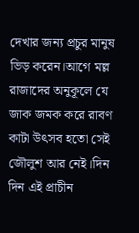দেখার জন্য প্রচুর মানুষ ভিড় করেন।আগে মল্ল রাজাদের অনুকূলে যে জাক জমক করে রাবণ কাটা উৎসব হতো সেই জৌলুশ আর নেই।দিন দিন এই প্রাচীন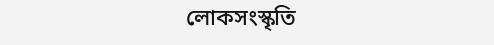লোকসংস্কৃতি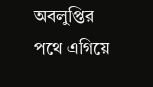অবলুপ্তির পথে এগিয়ে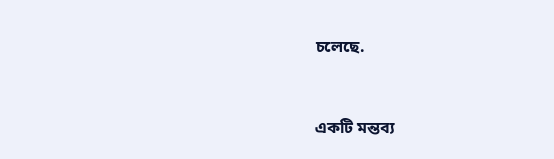চলেছে.


একটি মন্তব্য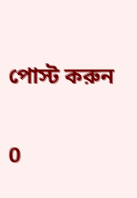পোস্ট করুন

0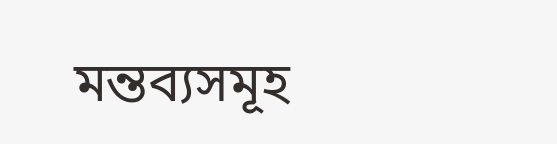মন্তব্যসমূহ